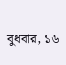বুধবার, ১৬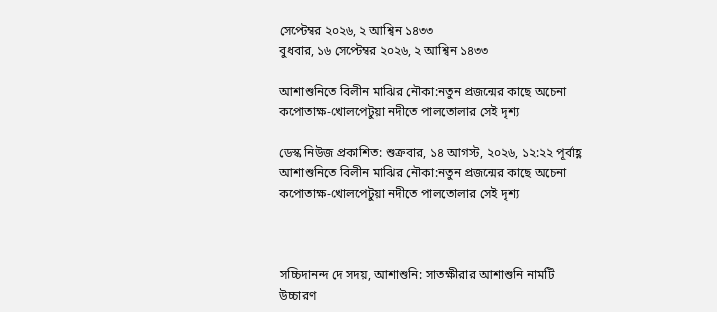সেপ্টেম্বর ২০২৬, ২ আশ্বিন ১৪৩৩
বুধবার, ১৬ সেপ্টেম্বর ২০২৬, ২ আশ্বিন ১৪৩৩

আশাশুনিতে বিলীন মাঝির নৌকা:নতুন প্রজন্মের কাছে অচেনা কপোতাক্ষ-খোলপেটুয়া নদীতে পালতোলার সেই দৃশ্য

ডেস্ক নিউজ প্রকাশিত: শুক্রবার, ১৪ আগস্ট, ২০২৬, ১২:২২ পূর্বাহ্ণ
আশাশুনিতে বিলীন মাঝির নৌকা:নতুন প্রজন্মের কাছে অচেনা কপোতাক্ষ-খোলপেটুয়া নদীতে পালতোলার সেই দৃশ্য



সচ্চিদানন্দ দে সদয়, আশাশুনি: সাতক্ষীরার আশাশুনি নামটি উচ্চারণ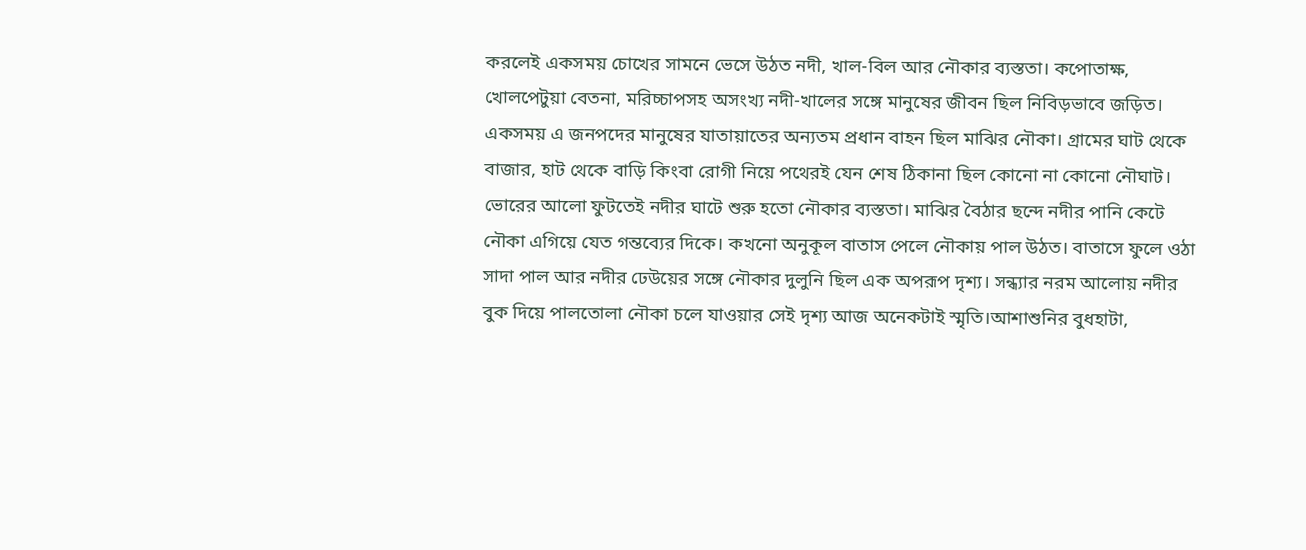করলেই একসময় চোখের সামনে ভেসে উঠত নদী, খাল-বিল আর নৌকার ব্যস্ততা। কপোতাক্ষ, খোলপেটুয়া বেতনা, মরিচ্চাপসহ অসংখ্য নদী-খালের সঙ্গে মানুষের জীবন ছিল নিবিড়ভাবে জড়িত। একসময় এ জনপদের মানুষের যাতায়াতের অন্যতম প্রধান বাহন ছিল মাঝির নৌকা। গ্রামের ঘাট থেকে বাজার, হাট থেকে বাড়ি কিংবা রোগী নিয়ে পথেরই যেন শেষ ঠিকানা ছিল কোনো না কোনো নৌঘাট। ভোরের আলো ফুটতেই নদীর ঘাটে শুরু হতো নৌকার ব্যস্ততা। মাঝির বৈঠার ছন্দে নদীর পানি কেটে নৌকা এগিয়ে যেত গন্তব্যের দিকে। কখনো অনুকূল বাতাস পেলে নৌকায় পাল উঠত। বাতাসে ফুলে ওঠা সাদা পাল আর নদীর ঢেউয়ের সঙ্গে নৌকার দুলুনি ছিল এক অপরূপ দৃশ্য। সন্ধ্যার নরম আলোয় নদীর বুক দিয়ে পালতোলা নৌকা চলে যাওয়ার সেই দৃশ্য আজ অনেকটাই স্মৃতি।আশাশুনির বুধহাটা,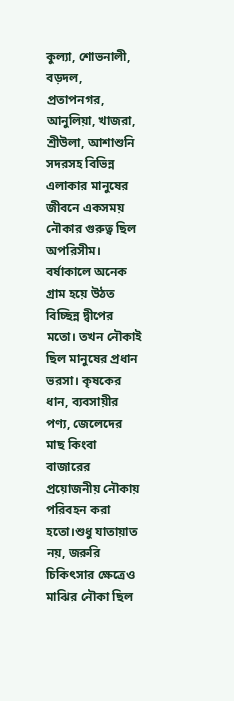কুল্যা, শোভনালী, বড়দল, প্রতাপনগর, আনুলিয়া, খাজরা, শ্রীউলা, আশাশুনি সদরসহ বিভিন্ন এলাকার মানুষের জীবনে একসময় নৌকার গুরুত্ব ছিল অপরিসীম। বর্ষাকালে অনেক গ্রাম হয়ে উঠত বিচ্ছিন্ন দ্বীপের মতো। তখন নৌকাই ছিল মানুষের প্রধান ভরসা। কৃষকের ধান, ব্যবসায়ীর পণ্য, জেলেদের মাছ কিংবা বাজারের প্রয়োজনীয় নৌকায় পরিবহন করা হতো।শুধু যাতায়াত নয়, জরুরি চিকিৎসার ক্ষেত্রেও মাঝির নৌকা ছিল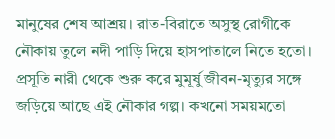মানুষের শেষ আশ্রয়। রাত-বিরাতে অসুস্থ রোগীকে নৌকায় তুলে নদী পাড়ি দিয়ে হাসপাতালে নিতে হতো। প্রসূতি নারী থেকে শুরু করে মুমূর্ষু জীবন-মৃত্যুর সঙ্গে জড়িয়ে আছে এই নৌকার গল্প। কখনো সময়মতো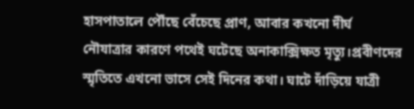হাসপাতালে পৌঁছে বেঁচেছে প্রাণ, আবার কখনো দীর্ঘ নৌযাত্রার কারণে পথেই ঘটেছে অনাকাক্সিক্ষত মৃত্যু।প্রবীণদের স্মৃতিতে এখনো ভাসে সেই দিনের কথা। ঘাটে দাঁড়িয়ে যাত্রী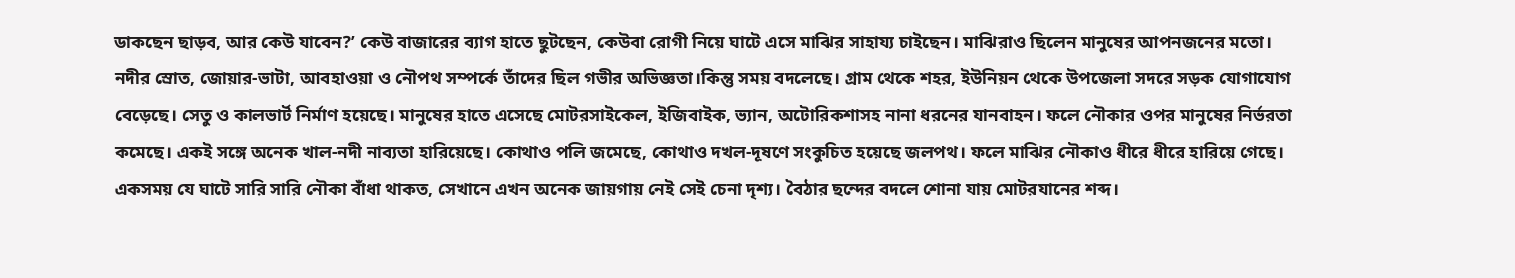ডাকছেন ছাড়ব, আর কেউ যাবেন?’ কেউ বাজারের ব্যাগ হাতে ছুটছেন, কেউবা রোগী নিয়ে ঘাটে এসে মাঝির সাহায্য চাইছেন। মাঝিরাও ছিলেন মানুষের আপনজনের মতো। নদীর স্রোত, জোয়ার-ভাটা, আবহাওয়া ও নৌপথ সম্পর্কে তাঁদের ছিল গভীর অভিজ্ঞতা।কিন্তু সময় বদলেছে। গ্রাম থেকে শহর, ইউনিয়ন থেকে উপজেলা সদরে সড়ক যোগাযোগ বেড়েছে। সেতু ও কালভার্ট নির্মাণ হয়েছে। মানুষের হাতে এসেছে মোটরসাইকেল, ইজিবাইক, ভ্যান, অটোরিকশাসহ নানা ধরনের যানবাহন। ফলে নৌকার ওপর মানুষের নির্ভরতা কমেছে। একই সঙ্গে অনেক খাল-নদী নাব্যতা হারিয়েছে। কোথাও পলি জমেছে, কোথাও দখল-দূষণে সংকুচিত হয়েছে জলপথ। ফলে মাঝির নৌকাও ধীরে ধীরে হারিয়ে গেছে। একসময় যে ঘাটে সারি সারি নৌকা বাঁধা থাকত, সেখানে এখন অনেক জায়গায় নেই সেই চেনা দৃশ্য। বৈঠার ছন্দের বদলে শোনা যায় মোটরযানের শব্দ।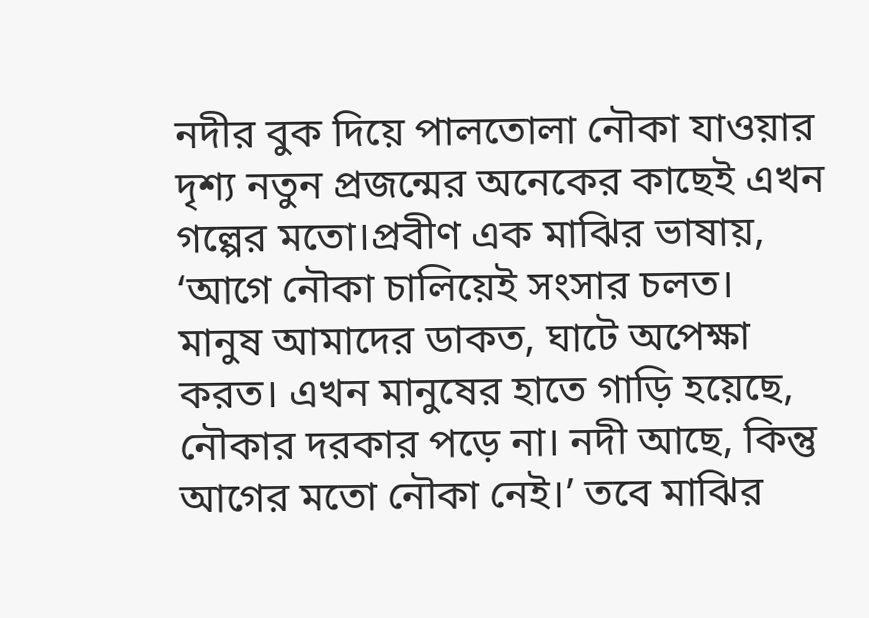নদীর বুক দিয়ে পালতোলা নৌকা যাওয়ার দৃশ্য নতুন প্রজন্মের অনেকের কাছেই এখন গল্পের মতো।প্রবীণ এক মাঝির ভাষায়, ‘আগে নৌকা চালিয়েই সংসার চলত। মানুষ আমাদের ডাকত, ঘাটে অপেক্ষা করত। এখন মানুষের হাতে গাড়ি হয়েছে, নৌকার দরকার পড়ে না। নদী আছে, কিন্তু আগের মতো নৌকা নেই।’ তবে মাঝির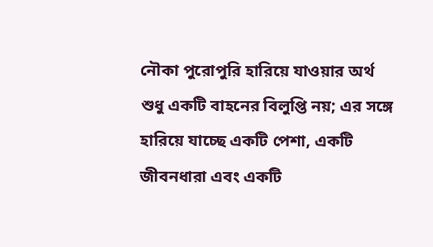নৌকা পুরোপুরি হারিয়ে যাওয়ার অর্থ শুধু একটি বাহনের বিলুপ্তি নয়; এর সঙ্গে হারিয়ে যাচ্ছে একটি পেশা, একটি জীবনধারা এবং একটি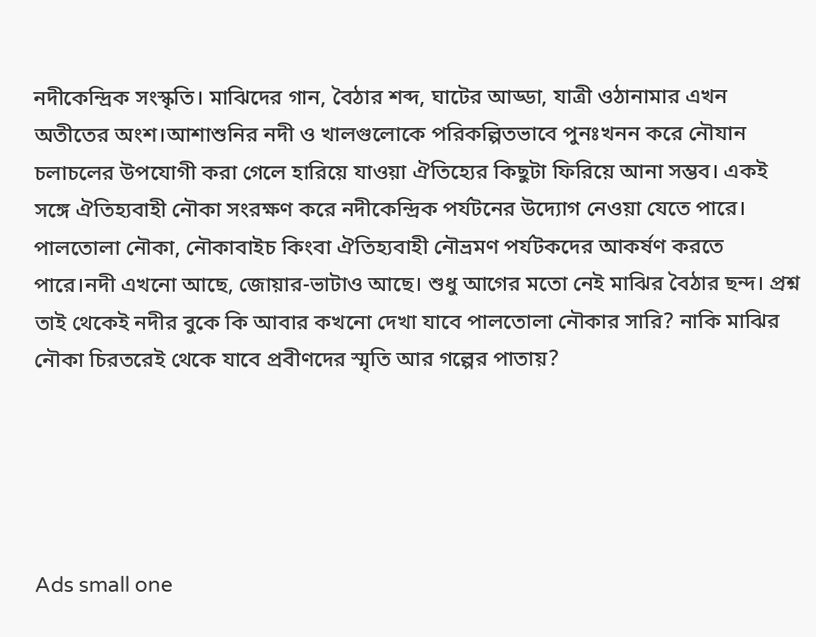নদীকেন্দ্রিক সংস্কৃতি। মাঝিদের গান, বৈঠার শব্দ, ঘাটের আড্ডা, যাত্রী ওঠানামার এখন অতীতের অংশ।আশাশুনির নদী ও খালগুলোকে পরিকল্পিতভাবে পুনঃখনন করে নৌযান চলাচলের উপযোগী করা গেলে হারিয়ে যাওয়া ঐতিহ্যের কিছুটা ফিরিয়ে আনা সম্ভব। একই সঙ্গে ঐতিহ্যবাহী নৌকা সংরক্ষণ করে নদীকেন্দ্রিক পর্যটনের উদ্যোগ নেওয়া যেতে পারে। পালতোলা নৌকা, নৌকাবাইচ কিংবা ঐতিহ্যবাহী নৌভ্রমণ পর্যটকদের আকর্ষণ করতে পারে।নদী এখনো আছে, জোয়ার-ভাটাও আছে। শুধু আগের মতো নেই মাঝির বৈঠার ছন্দ। প্রশ্ন তাই থেকেই নদীর বুকে কি আবার কখনো দেখা যাবে পালতোলা নৌকার সারি? নাকি মাঝির নৌকা চিরতরেই থেকে যাবে প্রবীণদের স্মৃতি আর গল্পের পাতায়?





Ads small one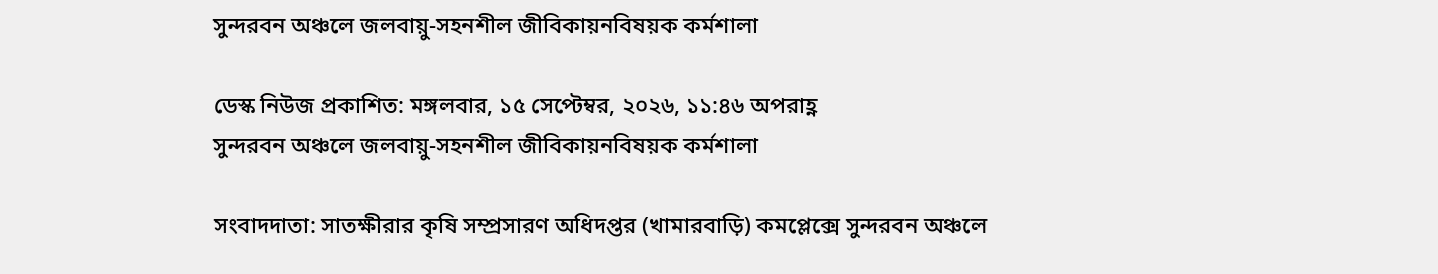সুন্দরবন অঞ্চলে জলবায়ু-সহনশীল জীবিকায়নবিষয়ক কর্মশালা

ডেস্ক নিউজ প্রকাশিত: মঙ্গলবার, ১৫ সেপ্টেম্বর, ২০২৬, ১১:৪৬ অপরাহ্ণ
সুন্দরবন অঞ্চলে জলবায়ু-সহনশীল জীবিকায়নবিষয়ক কর্মশালা

সংবাদদাতা: সাতক্ষীরার কৃষি সম্প্রসারণ অধিদপ্তর (খামারবাড়ি) কমপ্লেক্সে সুন্দরবন অঞ্চলে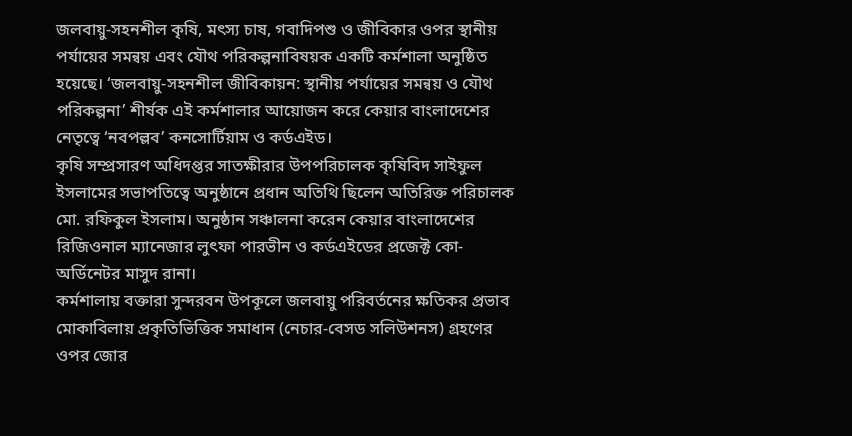জলবায়ু-সহনশীল কৃষি, মৎস্য চাষ, গবাদিপশু ও জীবিকার ওপর স্থানীয় পর্যায়ের সমন্বয় এবং যৌথ পরিকল্পনাবিষয়ক একটি কর্মশালা অনুষ্ঠিত হয়েছে। ‘জলবায়ু-সহনশীল জীবিকায়ন: স্থানীয় পর্যায়ের সমন্বয় ও যৌথ পরিকল্পনা’ শীর্ষক এই কর্মশালার আয়োজন করে কেয়ার বাংলাদেশের নেতৃত্বে ‘নবপল্লব’ কনসোর্টিয়াম ও কর্ডএইড।
কৃষি সম্প্রসারণ অধিদপ্তর সাতক্ষীরার উপপরিচালক কৃষিবিদ সাইফুল ইসলামের সভাপতিত্বে অনুষ্ঠানে প্রধান অতিথি ছিলেন অতিরিক্ত পরিচালক মো. রফিকুল ইসলাম। অনুষ্ঠান সঞ্চালনা করেন কেয়ার বাংলাদেশের রিজিওনাল ম্যানেজার লুৎফা পারভীন ও কর্ডএইডের প্রজেক্ট কো-অর্ডিনেটর মাসুদ রানা।
কর্মশালায় বক্তারা সুন্দরবন উপকূলে জলবায়ু পরিবর্তনের ক্ষতিকর প্রভাব মোকাবিলায় প্রকৃতিভিত্তিক সমাধান (নেচার-বেসড সলিউশনস) গ্রহণের ওপর জোর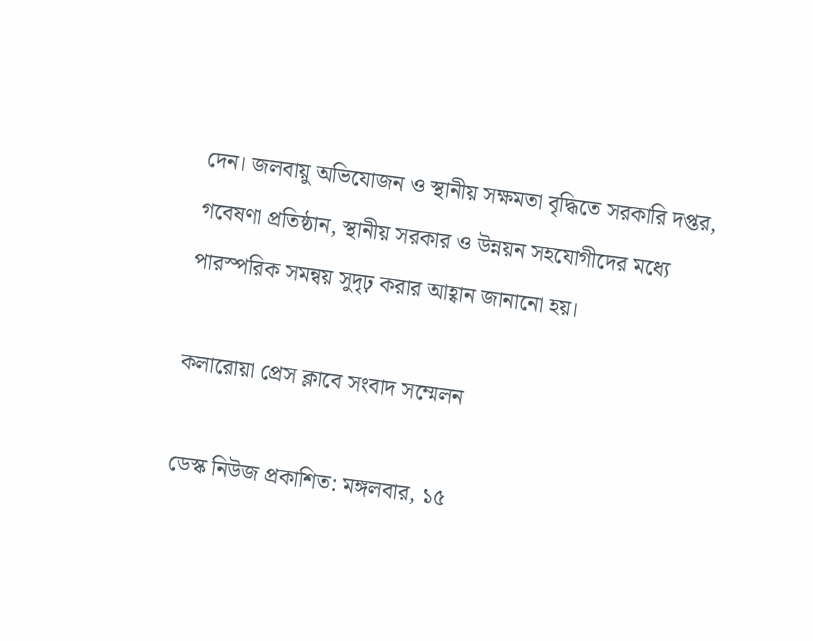দেন। জলবায়ু অভিযোজন ও স্থানীয় সক্ষমতা বৃদ্ধিতে সরকারি দপ্তর, গবেষণা প্রতিষ্ঠান, স্থানীয় সরকার ও উন্নয়ন সহযোগীদের মধ্যে পারস্পরিক সমন্বয় সুদৃঢ় করার আহ্বান জানানো হয়।

কলারোয়া প্রেস ক্লাবে সংবাদ সম্মেলন

ডেস্ক নিউজ প্রকাশিত: মঙ্গলবার, ১৫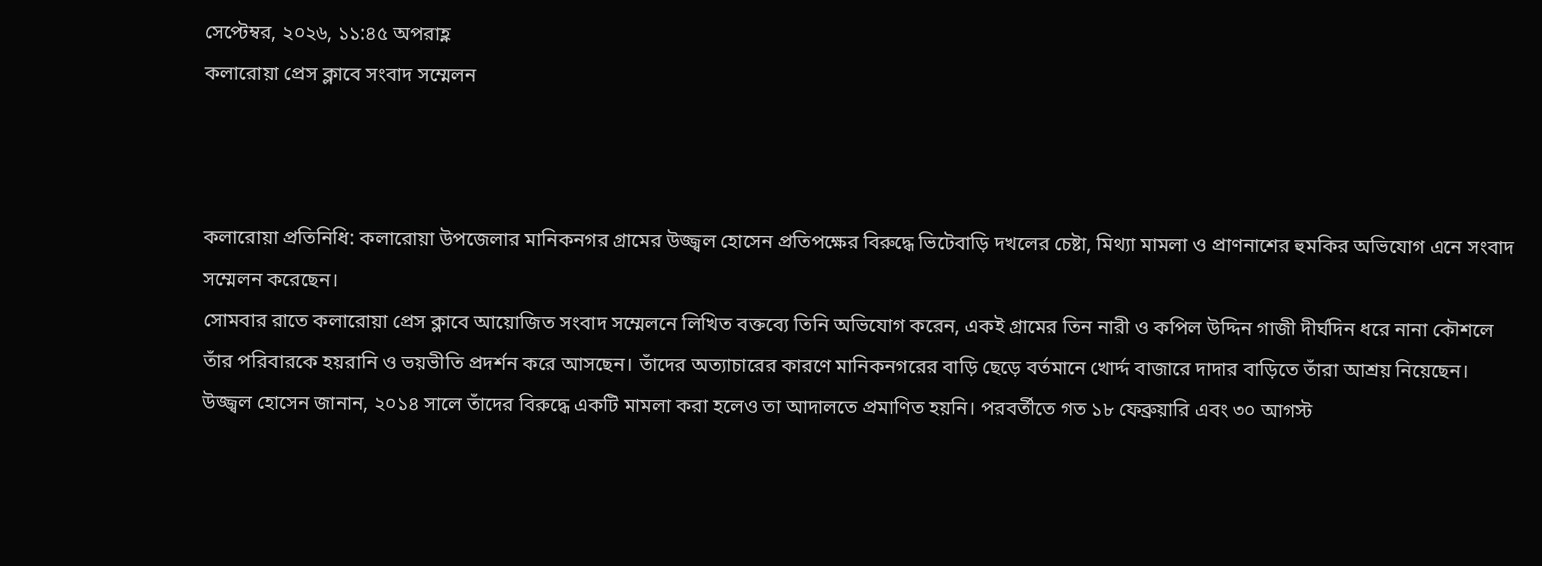সেপ্টেম্বর, ২০২৬, ১১:৪৫ অপরাহ্ণ
কলারোয়া প্রেস ক্লাবে সংবাদ সম্মেলন



কলারোয়া প্রতিনিধি: কলারোয়া উপজেলার মানিকনগর গ্রামের উজ্জ্বল হোসেন প্রতিপক্ষের বিরুদ্ধে ভিটেবাড়ি দখলের চেষ্টা, মিথ্যা মামলা ও প্রাণনাশের হুমকির অভিযোগ এনে সংবাদ সম্মেলন করেছেন।
সোমবার রাতে কলারোয়া প্রেস ক্লাবে আয়োজিত সংবাদ সম্মেলনে লিখিত বক্তব্যে তিনি অভিযোগ করেন, একই গ্রামের তিন নারী ও কপিল উদ্দিন গাজী দীর্ঘদিন ধরে নানা কৌশলে তাঁর পরিবারকে হয়রানি ও ভয়ভীতি প্রদর্শন করে আসছেন। তাঁদের অত্যাচারের কারণে মানিকনগরের বাড়ি ছেড়ে বর্তমানে খোর্দ্দ বাজারে দাদার বাড়িতে তাঁরা আশ্রয় নিয়েছেন।
উজ্জ্বল হোসেন জানান, ২০১৪ সালে তাঁদের বিরুদ্ধে একটি মামলা করা হলেও তা আদালতে প্রমাণিত হয়নি। পরবর্তীতে গত ১৮ ফেব্রুয়ারি এবং ৩০ আগস্ট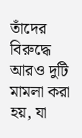তাঁদের বিরুদ্ধে আরও দুটি মামলা করা হয়, যা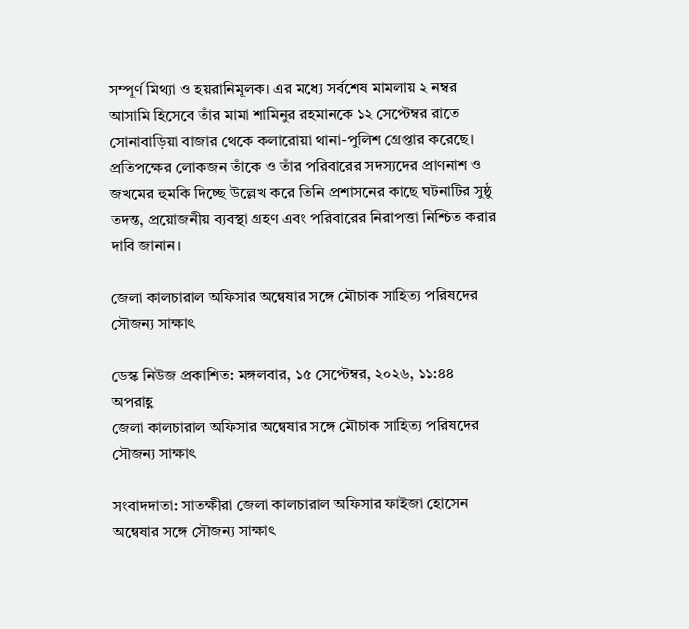সম্পূর্ণ মিথ্যা ও হয়রানিমূলক। এর মধ্যে সর্বশেষ মামলায় ২ নম্বর আসামি হিসেবে তাঁর মামা শামিনুর রহমানকে ১২ সেপ্টেম্বর রাতে সোনাবাড়িয়া বাজার থেকে কলারোয়া থানা-পুলিশ গ্রেপ্তার করেছে। প্রতিপক্ষের লোকজন তাঁকে ও তাঁর পরিবারের সদস্যদের প্রাণনাশ ও জখমের হুমকি দিচ্ছে উল্লেখ করে তিনি প্রশাসনের কাছে ঘটনাটির সুষ্ঠু তদন্ত, প্রয়োজনীয় ব্যবস্থা গ্রহণ এবং পরিবারের নিরাপত্তা নিশ্চিত করার দাবি জানান।

জেলা কালচারাল অফিসার অন্বেষার সঙ্গে মৌচাক সাহিত্য পরিষদের সৌজন্য সাক্ষাৎ

ডেস্ক নিউজ প্রকাশিত: মঙ্গলবার, ১৫ সেপ্টেম্বর, ২০২৬, ১১:৪৪ অপরাহ্ণ
জেলা কালচারাল অফিসার অন্বেষার সঙ্গে মৌচাক সাহিত্য পরিষদের সৌজন্য সাক্ষাৎ

সংবাদদাতা: সাতক্ষীরা জেলা কালচারাল অফিসার ফাইজা হোসেন অন্বেষার সঙ্গে সৌজন্য সাক্ষাৎ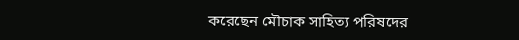করেছেন মৌচাক সাহিত্য পরিষদের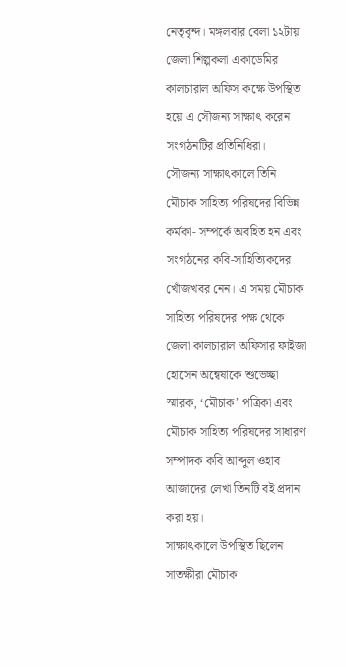নেতৃবৃন্দ। মঙ্গলবার বেলা ১২টায় জেলা শিল্পকলা একাডেমির কালচারাল অফিস কক্ষে উপস্থিত হয়ে এ সৌজন্য সাক্ষাৎ করেন সংগঠনটির প্রতিনিধিরা।
সৌজন্য সাক্ষাৎকালে তিনি মৌচাক সাহিত্য পরিষদের বিভিন্ন কর্মকা- সম্পর্কে অবহিত হন এবং সংগঠনের কবি-সাহিত্যিকদের খোঁজখবর নেন। এ সময় মৌচাক সাহিত্য পরিষদের পক্ষ থেকে জেলা কালচারাল অফিসার ফাইজা হোসেন অন্বেষাকে শুভেচ্ছা স্মারক, ‘মৌচাক’ পত্রিকা এবং মৌচাক সাহিত্য পরিষদের সাধারণ সম্পাদক কবি আব্দুল ওহাব আজাদের লেখা তিনটি বই প্রদান করা হয়।
সাক্ষাৎকালে উপস্থিত ছিলেন সাতক্ষীরা মৌচাক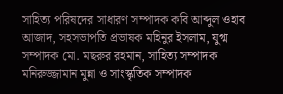সাহিত্য পরিষদের সাধারণ সম্পাদক কবি আব্দুল ওহাব আজাদ, সহসভাপতি প্রভাষক মহিনুর ইসলাম, যুগ্ম সম্পাদক মো. মছরুর রহমান, সাহিত্য সম্পাদক মনিরুজ্জামান মুন্না ও সাংস্কৃতিক সম্পাদক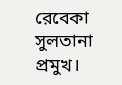রেবেকা সুলতানা প্রমুখ।